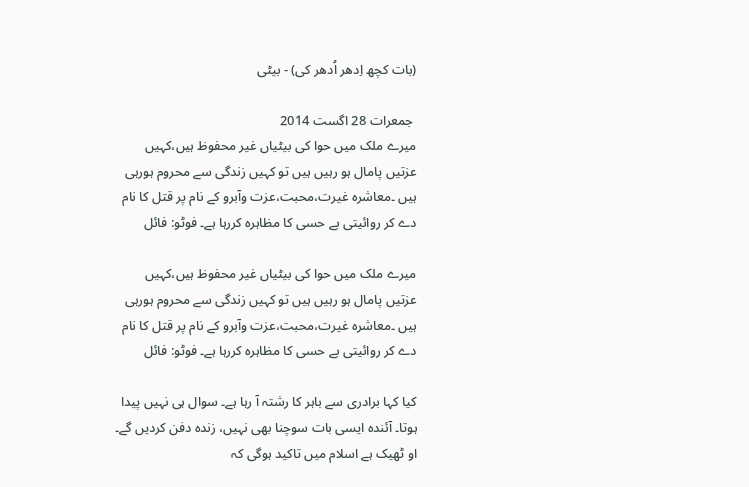(بات کچھ اِدھر اُدھر کی) - بیٹی

 جمعرات 28 اگست 2014
میرے ملک میں حوا کی بیٹیاں غیر محفوظ ہیں،کہیں عزتیں پامال ہو رہیں ہیں تو کہیں زندگی سے محروم ہورہی ہیں ۔معاشرہ غیرت،محبت،عزت وآبرو کے نام پر قتل کا نام دے کر روائیتی بے حسی کا مظاہرہ کررہا ہے۔ فوٹو: فائل

میرے ملک میں حوا کی بیٹیاں غیر محفوظ ہیں،کہیں عزتیں پامال ہو رہیں ہیں تو کہیں زندگی سے محروم ہورہی ہیں ۔معاشرہ غیرت،محبت،عزت وآبرو کے نام پر قتل کا نام دے کر روائیتی بے حسی کا مظاہرہ کررہا ہے۔ فوٹو: فائل

کیا کہا برادری سے باہر کا رشتہ آ رہا ہے۔ سوال ہی نہیں پیدا ہوتا۔ آئندہ ایسی بات سوچنا بھی نہیں، زندہ دفن کردیں گے۔ او ٹھیک ہے اسلام میں تاکید ہوگی کہ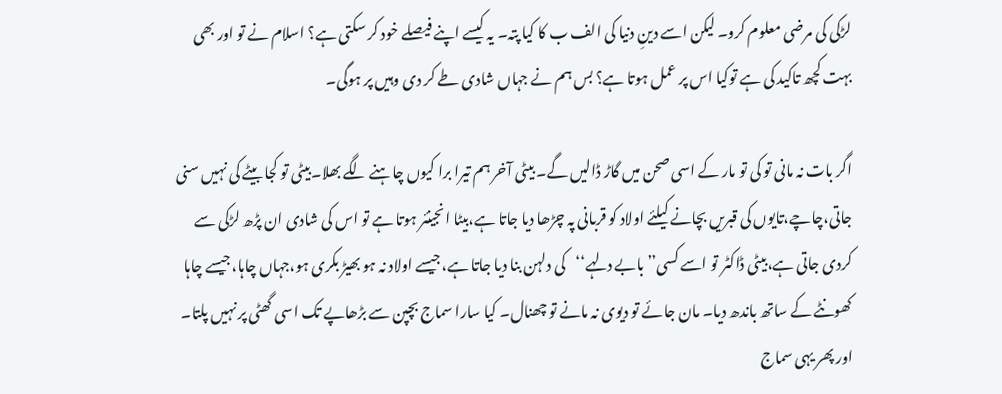لڑکی کی مرضی معلوم کرو۔ لیکن اسے دینِ دنیا کی الف ب کا کیا پتہ۔ یہ کیسے اپنے فیصلے خود کر سکتی ہے؟ اسلام نے تو اور بھی بہت کچھ تاکید کی ہے توکیا اس پر عمل ہوتا ہے؟ بس ہم نے جہاں شادی طے کر دی وہیں پر ہوگی۔

اگر بات نہ مانی تو کی تو مار کے اسی صحن میں گاڑ ڈالیں گے۔ بیٹی آخر ہم تیرا برا کیوں چاہنے لگے بھلا۔بیٹی تو کجا بیٹے کی نہیں سنی جاتی،چاچے،تایوں کی قبریں بچانے کیلئے اولاد کو قربانی پہ چڑھا دیا جاتا ہے،بیٹا انجینئر ہوتا ہے تو اس کی شادی ان پڑھ لڑکی سے کردی جاتی ہے،بیٹی ڈاکٹر تو اسے کسی’’بابے دلہے‘‘کی دلہن بنا دیا جاتا ہے،جیسے اولاد نہ ہو بھیڑ بکری ہو،جہاں چاہا،جیسے چاہا کھونٹے کے ساتھ باندھ دیا۔ مان جائے تو دیوی نہ مانے تو چھنال۔ کیا سارا سماج بچپن سے بڑھاپے تک اسی گھٹی پر نہیں پلتا۔ اور پھر یہی سماج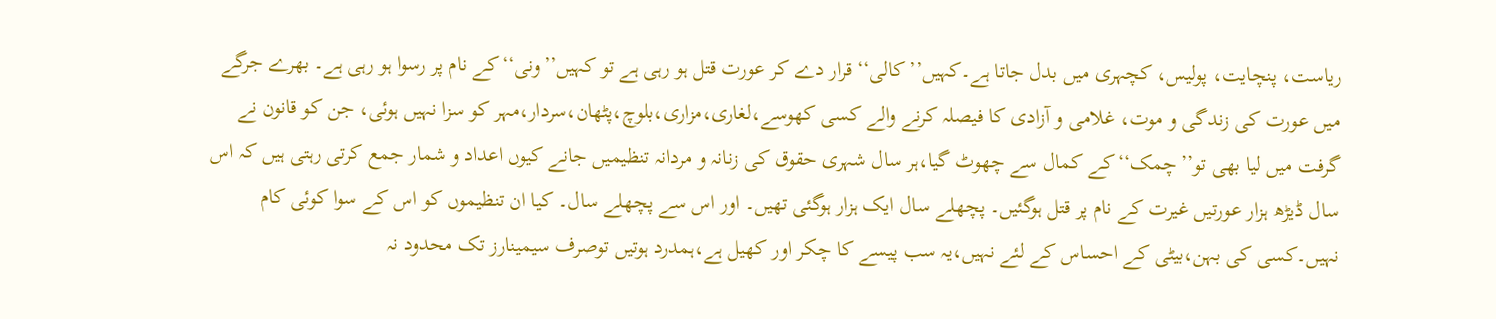ریاست، پنچایت، پولیس، کچہری میں بدل جاتا ہے۔کہیں’’کالی‘‘قرار دے کر عورت قتل ہو رہی ہے تو کہیں’’ونی‘‘کے نام پر رسوا ہو رہی ہے۔ بھرے جرگے میں عورت کی زندگی و موت، غلامی و آزادی کا فیصلہ کرنے والے کسی کھوسے،لغاری،مزاری،بلوچ،پٹھان،سردار،مہر کو سزا نہیں ہوئی، جن کو قانون نے گرفت میں لیا بھی تو’’چمک‘‘کے کمال سے چھوٹ گیا،ہر سال شہری حقوق کی زنانہ و مردانہ تنظیمیں جانے کیوں اعداد و شمار جمع کرتی رہتی ہیں کہ اس سال ڈیڑھ ہزار عورتیں غیرت کے نام پر قتل ہوگئیں۔ پچھلے سال ایک ہزار ہوگئی تھیں۔ اور اس سے پچھلے سال۔ کیا ان تنظیموں کو اس کے سوا کوئی کام نہیں۔کسی کی بہن،بیٹی کے احساس کے لئے نہیں،یہ سب پیسے کا چکر اور کھیل ہے،ہمدرد ہوتیں توصرف سیمینارز تک محدود نہ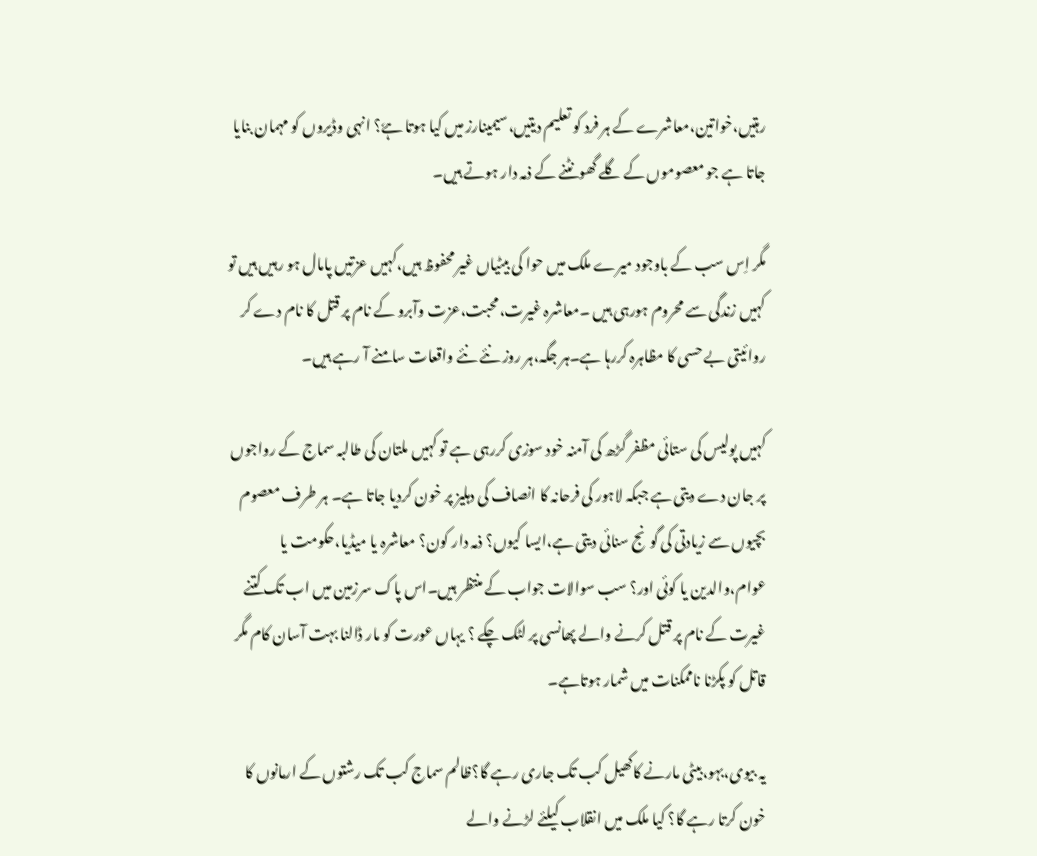رہتیں،خواتین،معاشرے کے ہر فرد کو تعلیم دیتیں،سیمینارز میں کیا ہوتا ہےٗ؟ انہی وڈیروں کو مہمان بنایا جاتا ہے جو معصوموں کے گلے گھونٹنے کے ذمہ دار ہوتے ہیں۔

مگر اِس سب کے باوجود میرے ملک میں حوا کی بیٹیاں غیر محفوظ ہیں،کہیں عزتیں پامال ہو رہیں ہیں تو کہیں زندگی سے محروم ہورہی ہیں ۔معاشرہ غیرت،محبت،عزت وآبرو کے نام پر قتل کا نام دے کر روائیتی بے حسی کا مظاہرہ کررہا ہے۔ہر جگہ،ہر روز نئے نئے واقعات سامنے آ رہے ہیں۔

کہیں پولیس کی ستائی مظفر گڑھ کی آمنہ خود سوزی کررہی ہے تو کہیں ملتان کی طالبہ سماج کے رواجوں پر جان دے دیتی ہے جبکہ لاہور کی فرحانہ کا انصاف کی دہلیز پر خون کردیا جاتا ہے۔ ہر طرف معصوم بچیوں سے زیادتی کی گونج سنائی دیتی ہے،ایسا کیوں؟ ذمہ دار کون؟ معاشرہ یا میڈیا،حکومت یا عوام،والدین یا کوئی اور؟ سب سوالات جواب کے منتظر ہیں۔اس پاک سرزمین میں اب تک کتنے غیرت کے نام پر قتل کرنے والے پھانسی پر لٹک چکے ؟ یہاں عورت کو مار ڈالنا بہت آسان کام مگر قاتل کو پکڑنا ناممکنات میں شمار ہوتاہے۔

یہ بیوی،بہو،بیٹی مارنے کاکھیل کب تک جاری رہے گا؟ظالم سماج کب تک رشتوں کے ارمانوں کا خون کرتا رہے گا؟ کیا ملک میں انقلاب کیلئے لڑنے والے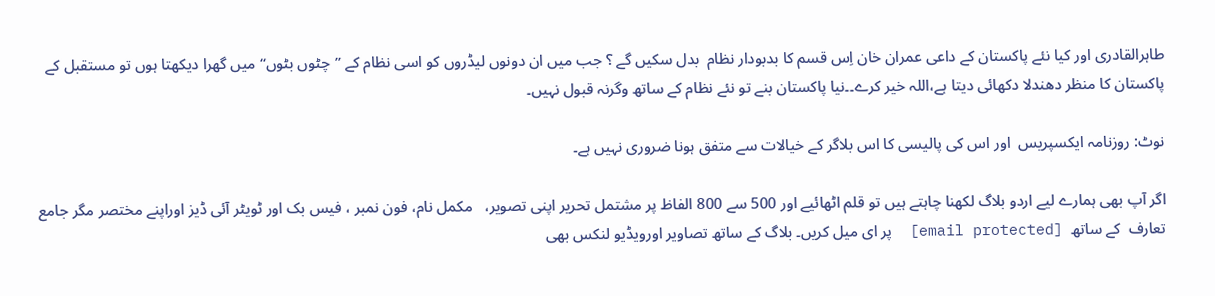طاہرالقادری اور کیا نئے پاکستان کے داعی عمران خان اِس قسم کا بدبودار نظام  بدل سکیں گے ؟ جب میں ان دونوں لیڈروں کو اسی نظام کے ’’چٹوں بٹوں‘‘میں گھرا دیکھتا ہوں تو مستقبل کے پاکستان کا منظر دھندلا دکھائی دیتا ہے،اللہ خیر کرے۔۔نیا پاکستان بنے تو نئے نظام کے ساتھ وگرنہ قبول نہیں۔

نوٹ: روزنامہ ایکسپریس  اور اس کی پالیسی کا اس بلاگر کے خیالات سے متفق ہونا ضروری نہیں ہے۔

اگر آپ بھی ہمارے لیے اردو بلاگ لکھنا چاہتے ہیں تو قلم اٹھائیے اور 500 سے 800 الفاظ پر مشتمل تحریر اپنی تصویر،   مکمل نام، فون نمبر ، فیس بک اور ٹویٹر آئی ڈیز اوراپنے مختصر مگر جامع تعارف  کے ساتھ  [email protected]  پر ای میل کریں۔ بلاگ کے ساتھ تصاویر اورویڈیو لنکس بھی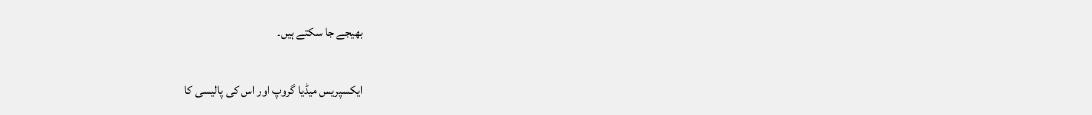بھیجے جا سکتے ہیں۔

ایکسپریس میڈیا گروپ اور اس کی پالیسی کا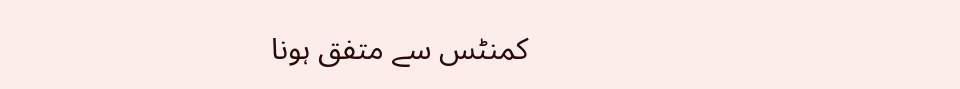کمنٹس سے متفق ہونا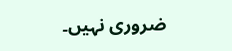ضروری نہیں۔